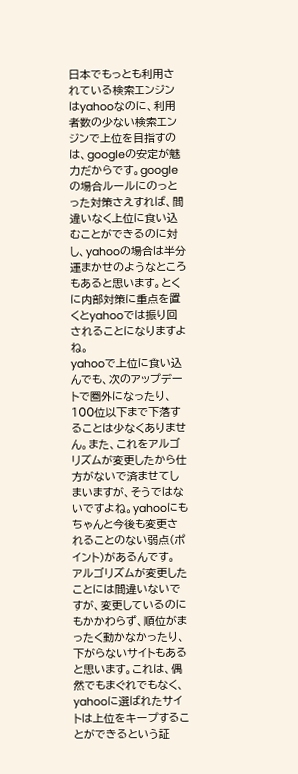日本でもっとも利用されている検索エンジンはyahooなのに、利用者数の少ない検索エンジンで上位を目指すのは、googleの安定が魅力だからです。googleの場合ルールにのっとった対策さえすれば、間違いなく上位に食い込むことができるのに対し、yahooの場合は半分運まかせのようなところもあると思います。とくに内部対策に重点を置くとyahooでは振り回されることになりますよね。
yahooで上位に食い込んでも、次のアップデートで圏外になったり、100位以下まで下落することは少なくありません。また、これをアルゴリズムが変更したから仕方がないで済ませてしまいますが、そうではないですよね。yahooにもちゃんと今後も変更されることのない弱点(ポイント)があるんです。
アルゴリズムが変更したことには間違いないですが、変更しているのにもかかわらず、順位がまったく動かなかったり、下がらないサイトもあると思います。これは、偶然でもまぐれでもなく、yahooに選ばれたサイトは上位をキープすることができるという証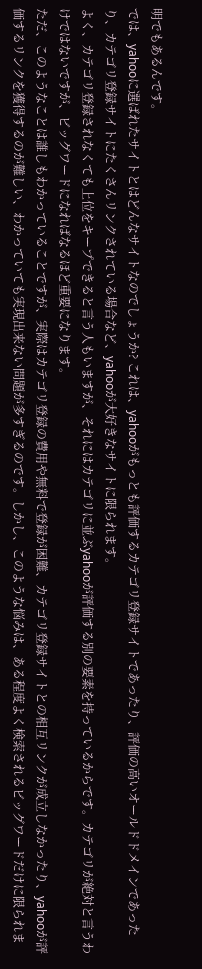明でもあるんです。
では、yahooに選ばれたサイトとはどんなサイトなのでしょうか? これは、yahooがもっとも評価するカテゴリ登録サイトであったり、評価の高いオールドドメインであったり、カテゴリ登録サイトにたくさんリンクされている場合など、yahooが大好きなサイトに限られます。
よく、カテゴリ登録されなくても上位をキープできると言う人もいますが、それにはカテゴリに並ぶyahooが評価する別の要素を持っているからです。カテゴリが絶対と言うわけではないですが、ビッグワードになればなるほど重要になります。
ただ、このようなことは誰しもわかっていることですが、実際はカテゴリ登録の費用や無料で登録が困難、カテゴリ登録サイトとの相互リンクが成立しなかったり、yahooが評価するリンクを獲得するのが難しい、わかっていても実現出来ない問題が多すぎるのです。しかし、このような悩みは、ある程度よく検索されるビッグワードだけに限られま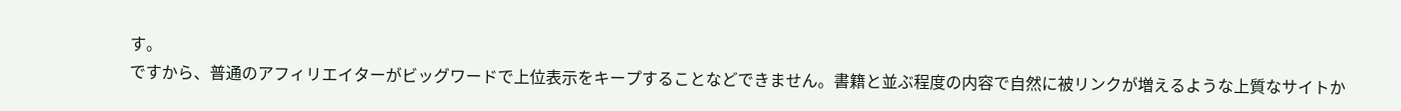す。
ですから、普通のアフィリエイターがビッグワードで上位表示をキープすることなどできません。書籍と並ぶ程度の内容で自然に被リンクが増えるような上質なサイトか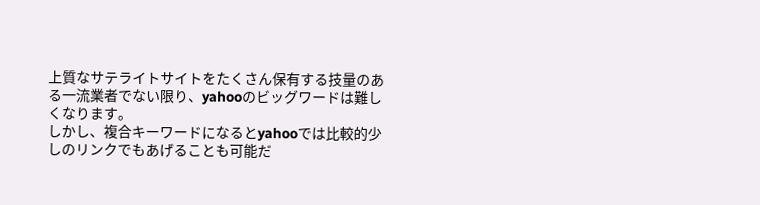上質なサテライトサイトをたくさん保有する技量のある一流業者でない限り、yahooのビッグワードは難しくなります。
しかし、複合キーワードになるとyahooでは比較的少しのリンクでもあげることも可能だ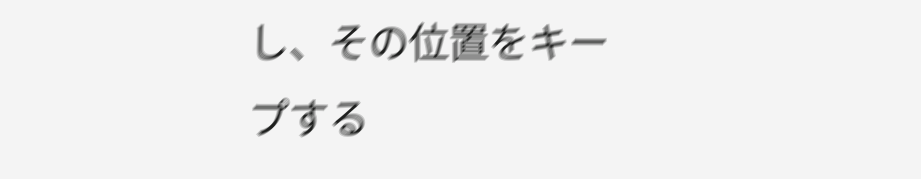し、その位置をキープする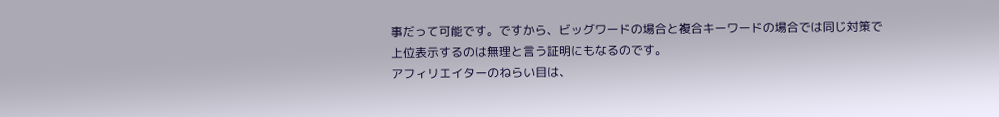事だって可能です。ですから、ビッグワードの場合と複合キーワードの場合では同じ対策で上位表示するのは無理と言う証明にもなるのです。
アフィリエイターのねらい目は、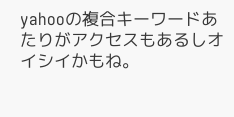yahooの複合キーワードあたりがアクセスもあるしオイシイかもね。